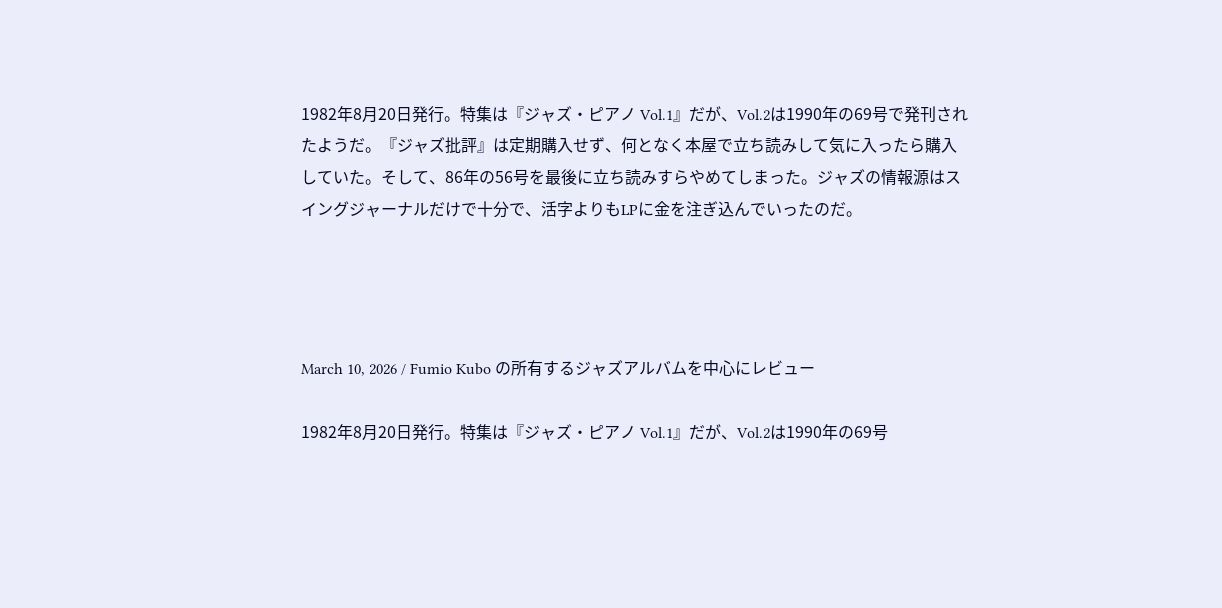1982年8月20日発行。特集は『ジャズ・ピアノ Vol.1』だが、Vol.2は1990年の69号で発刊されたようだ。『ジャズ批評』は定期購入せず、何となく本屋で立ち読みして気に入ったら購入していた。そして、86年の56号を最後に立ち読みすらやめてしまった。ジャズの情報源はスイングジャーナルだけで十分で、活字よりもLPに金を注ぎ込んでいったのだ。




March 10, 2026 / Fumio Kubo の所有するジャズアルバムを中心にレビュー

1982年8月20日発行。特集は『ジャズ・ピアノ Vol.1』だが、Vol.2は1990年の69号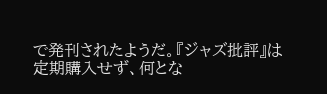で発刊されたようだ。『ジャズ批評』は定期購入せず、何とな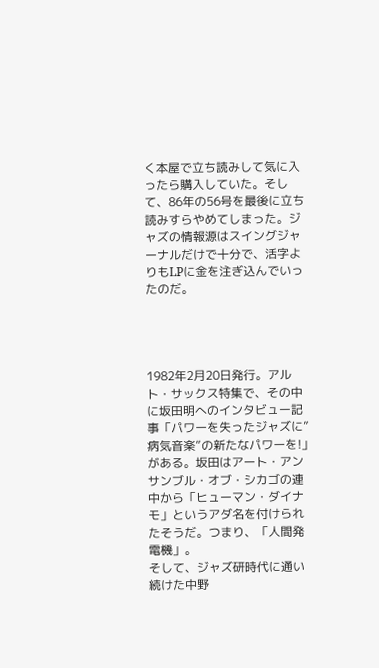く本屋で立ち読みして気に入ったら購入していた。そして、86年の56号を最後に立ち読みすらやめてしまった。ジャズの情報源はスイングジャーナルだけで十分で、活字よりもLPに金を注ぎ込んでいったのだ。




1982年2月20日発行。アルト・サックス特集で、その中に坂田明へのインタビュー記事「パワーを失ったジャズに”病気音楽”の新たなパワーを!」がある。坂田はアート・アンサンブル・オブ・シカゴの連中から「ヒューマン・ダイナモ」というアダ名を付けられたそうだ。つまり、「人間発電機」。
そして、ジャズ研時代に通い続けた中野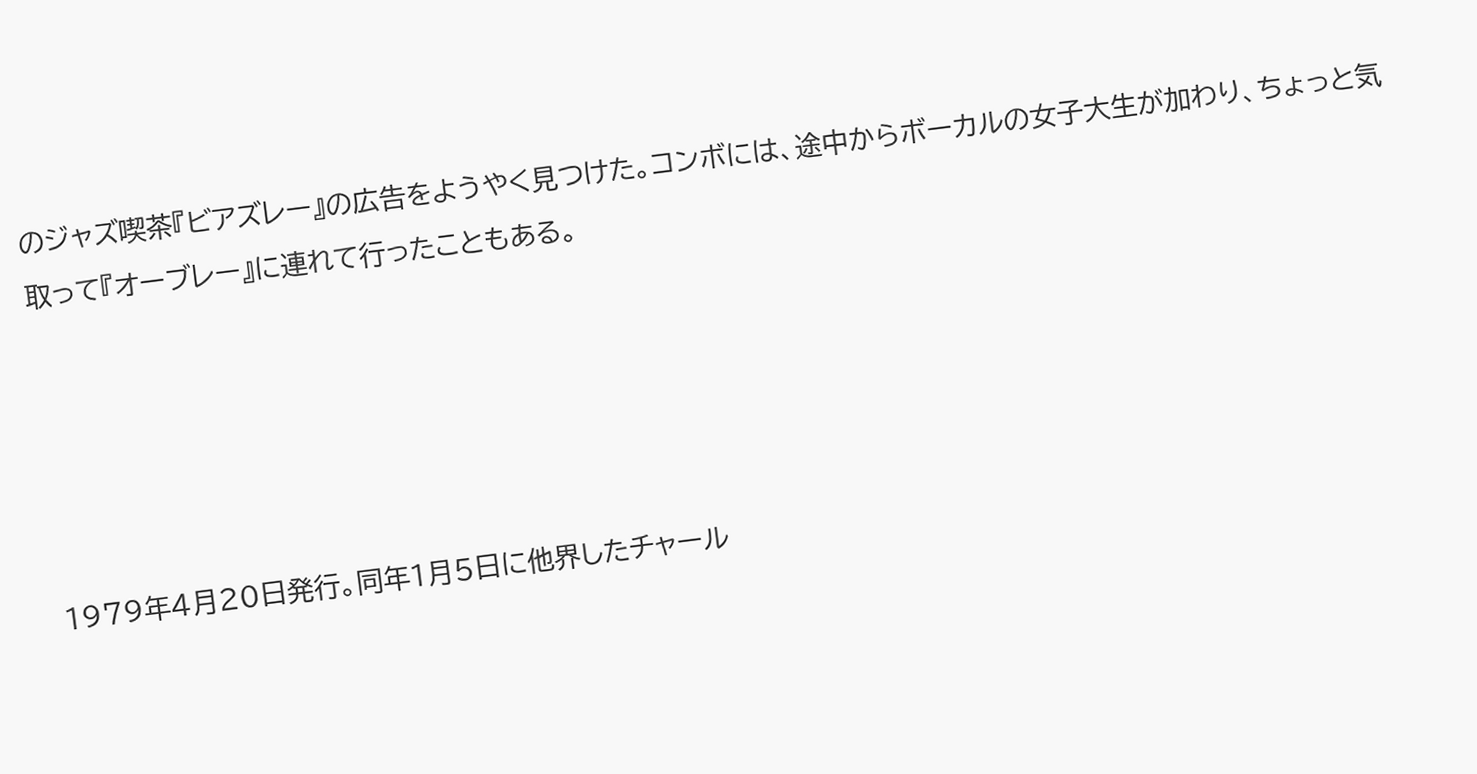のジャズ喫茶『ビアズレー』の広告をようやく見つけた。コンボには、途中からボーカルの女子大生が加わり、ちょっと気取って『オーブレー』に連れて行ったこともある。





1979年4月20日発行。同年1月5日に他界したチャール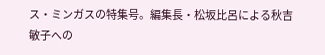ス・ミンガスの特集号。編集長・松坂比呂による秋吉敏子への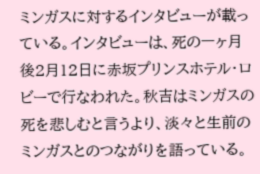ミンガスに対するインタビューが載っている。インタビューは、死の一ヶ月後2月12日に赤坂プリンスホテル・ロビーで行なわれた。秋吉はミンガスの死を悲しむと言うより、淡々と生前のミンガスとのつながりを語っている。